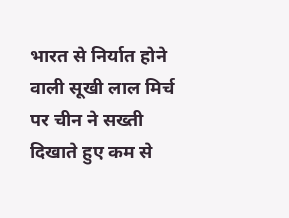भारत से निर्यात होने वाली सूखी लाल मिर्च पर चीन ने सख्ती दिखाते हुए कम से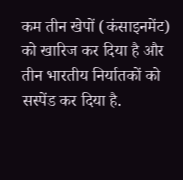कम तीन खेपों (कंसाइनमेंट) को खारिज कर दिया है और तीन भारतीय निर्यातकों को सस्पेंड कर दिया है.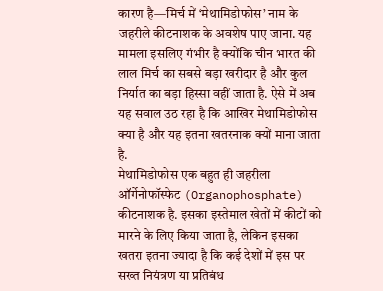कारण है—मिर्च में ‘मेथामिडोफोस’ नाम के जहरीले कीटनाशक के अवशेष पाए जाना. यह मामला इसलिए गंभीर है क्योंकि चीन भारत की लाल मिर्च का सबसे बड़ा खरीदार है और कुल निर्यात का बड़ा हिस्सा वहीं जाता है. ऐसे में अब यह सवाल उठ रहा है कि आखिर मेथामिडोफोस क्या है और यह इतना खतरनाक क्यों माना जाता है.
मेथामिडोफोस एक बहुत ही जहरीला ऑर्गेनोफॉस्फेट (Organophosphate) कीटनाशक है. इसका इस्तेमाल खेतों में कीटों को मारने के लिए किया जाता है, लेकिन इसका खतरा इतना ज्यादा है कि कई देशों में इस पर सख्त नियंत्रण या प्रतिबंध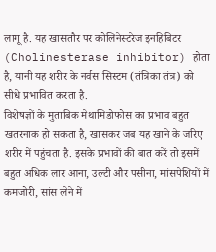लागू है. यह खासतौर पर कोलिनेस्टरेज इनहिबिटर (Cholinesterase inhibitor) होता है, यानी यह शरीर के नर्वस सिस्टम (तंत्रिका तंत्र) को सीधे प्रभावित करता है.
विशेषज्ञों के मुताबिक मेथामिडोफोस का प्रभाव बहुत खतरनाक हो सकता है, खासकर जब यह खाने के जरिए शरीर में पहुंचता है. इसके प्रभावों की बात करें तो इसमें बहुत अधिक लार आना, उल्टी और पसीना, मांसपेशियों में कमजोरी, सांस लेने में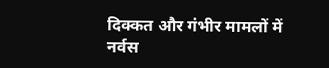दिक्कत और गंभीर मामलों में नर्वस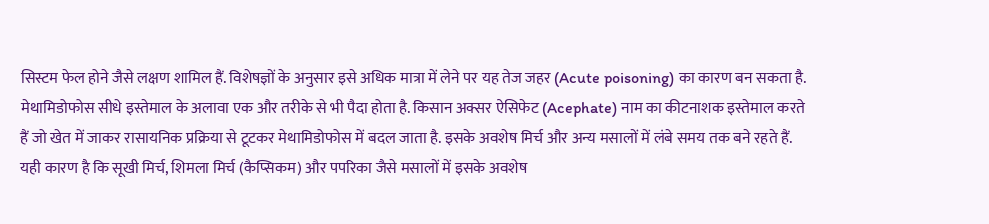सिस्टम फेल होने जैसे लक्षण शामिल हैं. विशेषज्ञों के अनुसार इसे अधिक मात्रा में लेने पर यह तेज जहर (Acute poisoning) का कारण बन सकता है.
मेथामिडोफोस सीधे इस्तेमाल के अलावा एक और तरीके से भी पैदा होता है. किसान अक्सर ऐसिफेट (Acephate) नाम का कीटनाशक इस्तेमाल करते हैं जो खेत में जाकर रासायनिक प्रक्रिया से टूटकर मेथामिडोफोस में बदल जाता है. इसके अवशेष मिर्च और अन्य मसालों में लंबे समय तक बने रहते हैं. यही कारण है कि सूखी मिर्च, शिमला मिर्च (कैप्सिकम) और पपरिका जैसे मसालों में इसके अवशेष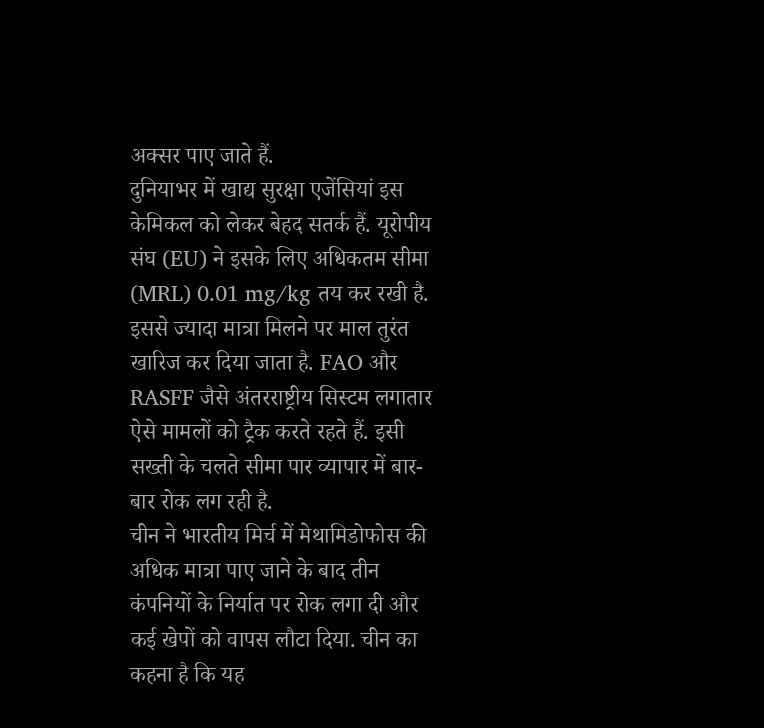अक्सर पाए जाते हैं.
दुनियाभर में खाद्य सुरक्षा एजेंसियां इस केमिकल को लेकर बेहद सतर्क हैं. यूरोपीय संघ (EU) ने इसके लिए अधिकतम सीमा (MRL) 0.01 mg/kg तय कर रखी है. इससे ज्यादा मात्रा मिलने पर माल तुरंत खारिज कर दिया जाता है. FAO और RASFF जैसे अंतरराष्ट्रीय सिस्टम लगातार ऐसे मामलों को ट्रैक करते रहते हैं. इसी सख्ती के चलते सीमा पार व्यापार में बार-बार रोक लग रही है.
चीन ने भारतीय मिर्च में मेथामिडोफोस की अधिक मात्रा पाए जाने के बाद तीन कंपनियों के निर्यात पर रोक लगा दी और कई खेपों को वापस लौटा दिया. चीन का कहना है कि यह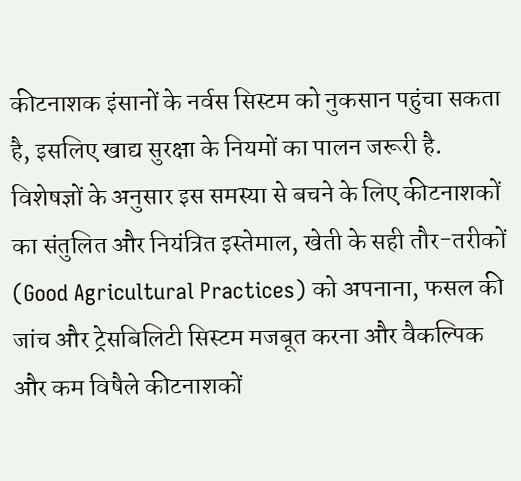कीटनाशक इंसानों के नर्वस सिस्टम को नुकसान पहुंचा सकता है, इसलिए खाद्य सुरक्षा के नियमों का पालन जरूरी है.
विशेषज्ञों के अनुसार इस समस्या से बचने के लिए कीटनाशकों का संतुलित और नियंत्रित इस्तेमाल, खेती के सही तौर-तरीकों (Good Agricultural Practices) को अपनाना, फसल की जांच और ट्रेसबिलिटी सिस्टम मजबूत करना और वैकल्पिक और कम विषैले कीटनाशकों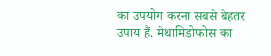का उपयोग करना सबसे बेहतर उपाय हैं. मेथामिडोफोस का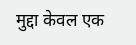मुद्दा केवल एक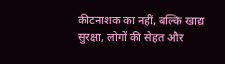कीटनाशक का नहीं, बल्कि खाद्य सुरक्षा, लोगों की सेहत और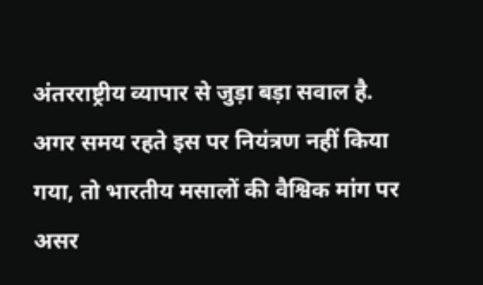अंतरराष्ट्रीय व्यापार से जुड़ा बड़ा सवाल है. अगर समय रहते इस पर नियंत्रण नहीं किया गया, तो भारतीय मसालों की वैश्विक मांग पर असर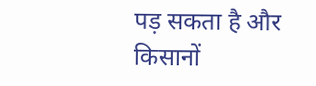पड़ सकता है और किसानों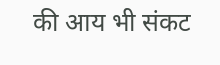की आय भी संकट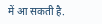में आ सकती है.